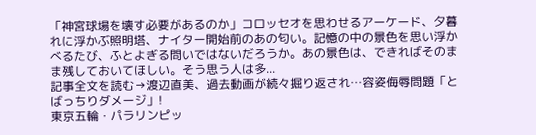「神宮球場を壊す必要があるのか」コロッセオを思わせるアーケード、夕暮れに浮かぶ照明塔、ナイター開始前のあの匂い。記憶の中の景色を思い浮かべるたび、ふとよぎる問いではないだろうか。あの景色は、できればそのまま残しておいてほしい。そう思う人は多...
記事全文を読む→渡辺直美、過去動画が続々掘り返され…容姿侮辱問題「とばっちりダメージ」!
東京五輪・パラリンピッ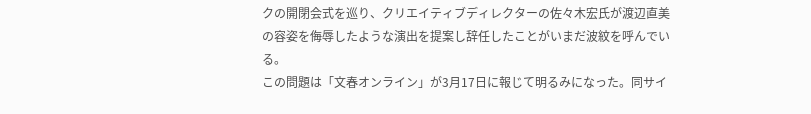クの開閉会式を巡り、クリエイティブディレクターの佐々木宏氏が渡辺直美の容姿を侮辱したような演出を提案し辞任したことがいまだ波紋を呼んでいる。
この問題は「文春オンライン」が3月17日に報じて明るみになった。同サイ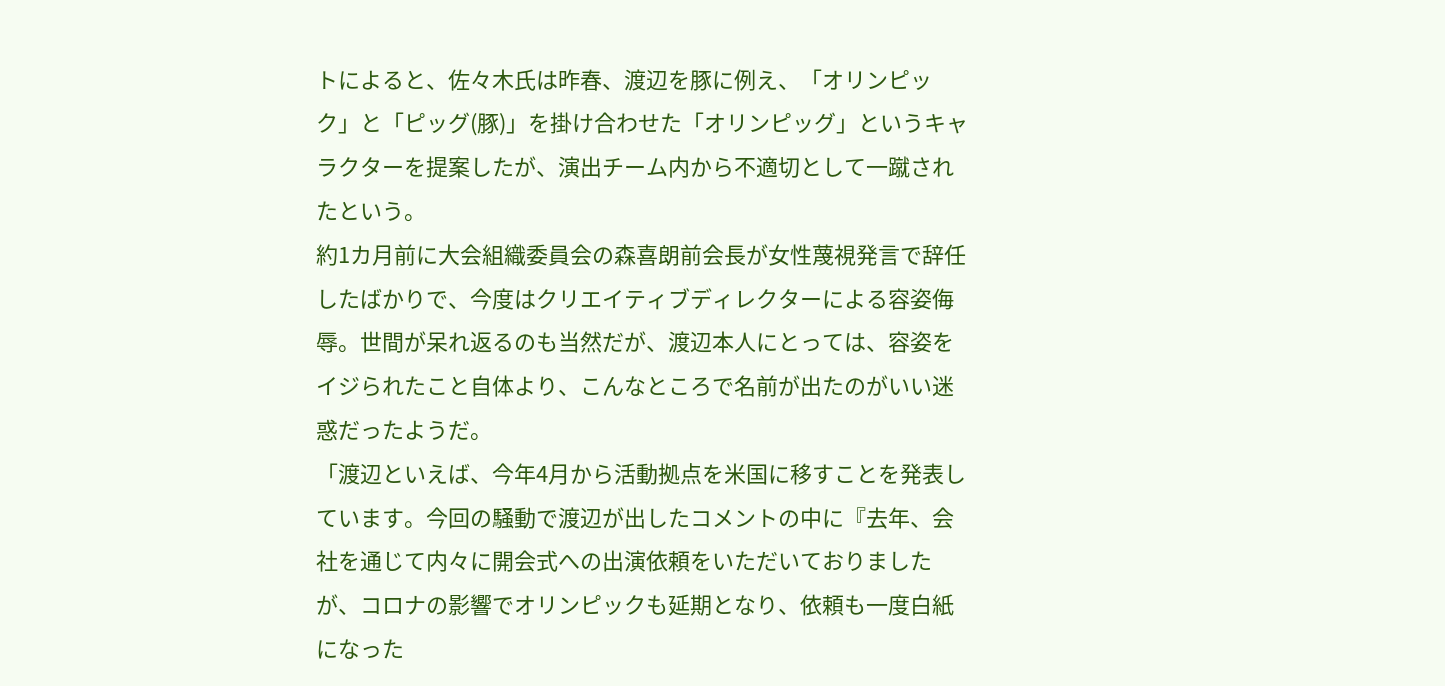トによると、佐々木氏は昨春、渡辺を豚に例え、「オリンピック」と「ピッグ(豚)」を掛け合わせた「オリンピッグ」というキャラクターを提案したが、演出チーム内から不適切として一蹴されたという。
約1カ月前に大会組織委員会の森喜朗前会長が女性蔑視発言で辞任したばかりで、今度はクリエイティブディレクターによる容姿侮辱。世間が呆れ返るのも当然だが、渡辺本人にとっては、容姿をイジられたこと自体より、こんなところで名前が出たのがいい迷惑だったようだ。
「渡辺といえば、今年4月から活動拠点を米国に移すことを発表しています。今回の騒動で渡辺が出したコメントの中に『去年、会社を通じて内々に開会式への出演依頼をいただいておりましたが、コロナの影響でオリンピックも延期となり、依頼も一度白紙になった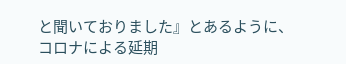と聞いておりました』とあるように、コロナによる延期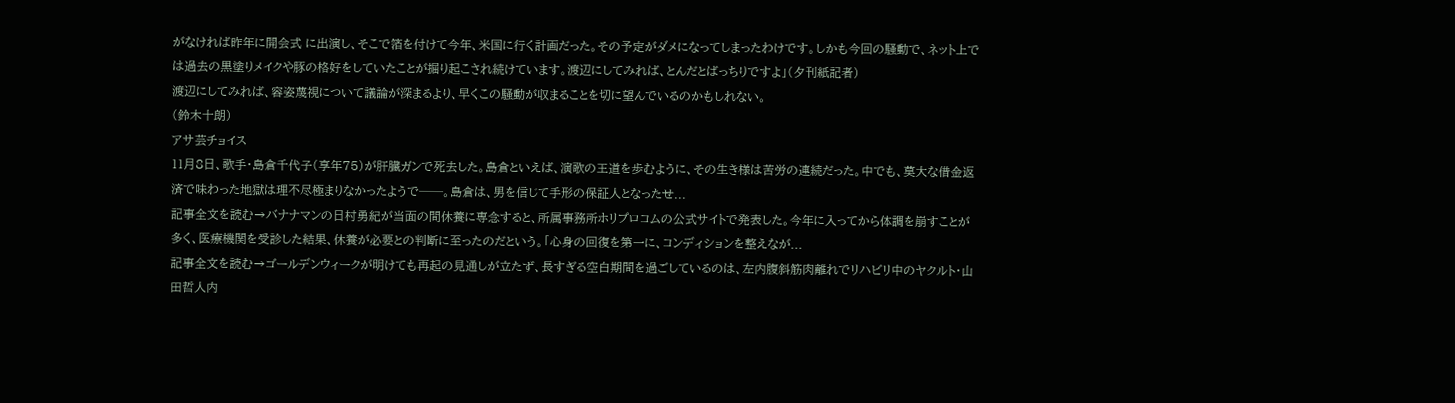がなければ昨年に開会式 に出演し、そこで箔を付けて今年、米国に行く計画だった。その予定がダメになってしまったわけです。しかも今回の騒動で、ネット上では過去の黒塗りメイクや豚の格好をしていたことが掘り起こされ続けています。渡辺にしてみれば、とんだとばっちりですよ」(夕刊紙記者)
渡辺にしてみれば、容姿蔑視について議論が深まるより、早くこの騒動が収まることを切に望んでいるのかもしれない。
(鈴木十朗)
アサ芸チョイス
11月8日、歌手・島倉千代子(享年75)が肝臓ガンで死去した。島倉といえば、演歌の王道を歩むように、その生き様は苦労の連続だった。中でも、莫大な借金返済で味わった地獄は理不尽極まりなかったようで──。島倉は、男を信じて手形の保証人となったせ...
記事全文を読む→バナナマンの日村勇紀が当面の間休養に専念すると、所属事務所ホリプロコムの公式サイトで発表した。今年に入ってから体調を崩すことが多く、医療機関を受診した結果、休養が必要との判断に至ったのだという。「心身の回復を第一に、コンディションを整えなが...
記事全文を読む→ゴールデンウィークが明けても再起の見通しが立たず、長すぎる空白期間を過ごしているのは、左内腹斜筋肉離れでリハビリ中のヤクルト・山田哲人内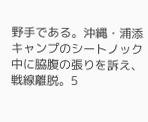野手である。沖縄・浦添キャンプのシートノック中に脇腹の張りを訴え、戦線離脱。5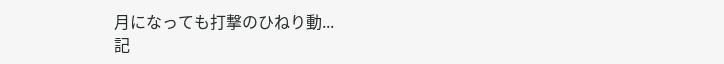月になっても打撃のひねり動...
記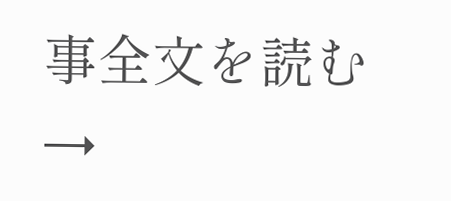事全文を読む→